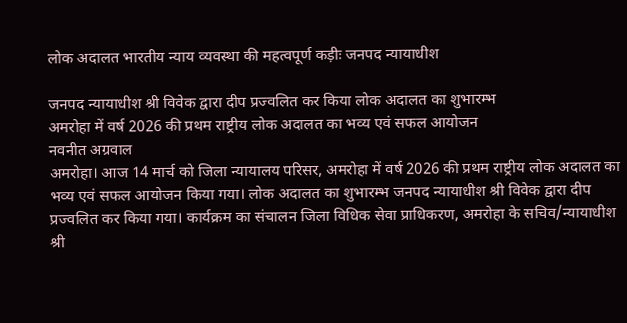लोक अदालत भारतीय न्याय व्यवस्था की महत्वपूर्ण कड़ीः जनपद न्यायाधीश

जनपद न्यायाधीश श्री विवेक द्वारा दीप प्रज्वलित कर किया लोक अदालत का शुभारम्भ
अमरोहा में वर्ष 2026 की प्रथम राष्ट्रीय लोक अदालत का भव्य एवं सफल आयोजन
नवनीत अग्रवाल
अमरोहा। आज 14 मार्च को जिला न्यायालय परिसर, अमरोहा में वर्ष 2026 की प्रथम राष्ट्रीय लोक अदालत का भव्य एवं सफल आयोजन किया गया। लोक अदालत का शुभारम्भ जनपद न्यायाधीश श्री विवेक द्वारा दीप प्रज्वलित कर किया गया। कार्यक्रम का संचालन जिला विधिक सेवा प्राधिकरण, अमरोहा के सचिव/न्यायाधीश श्री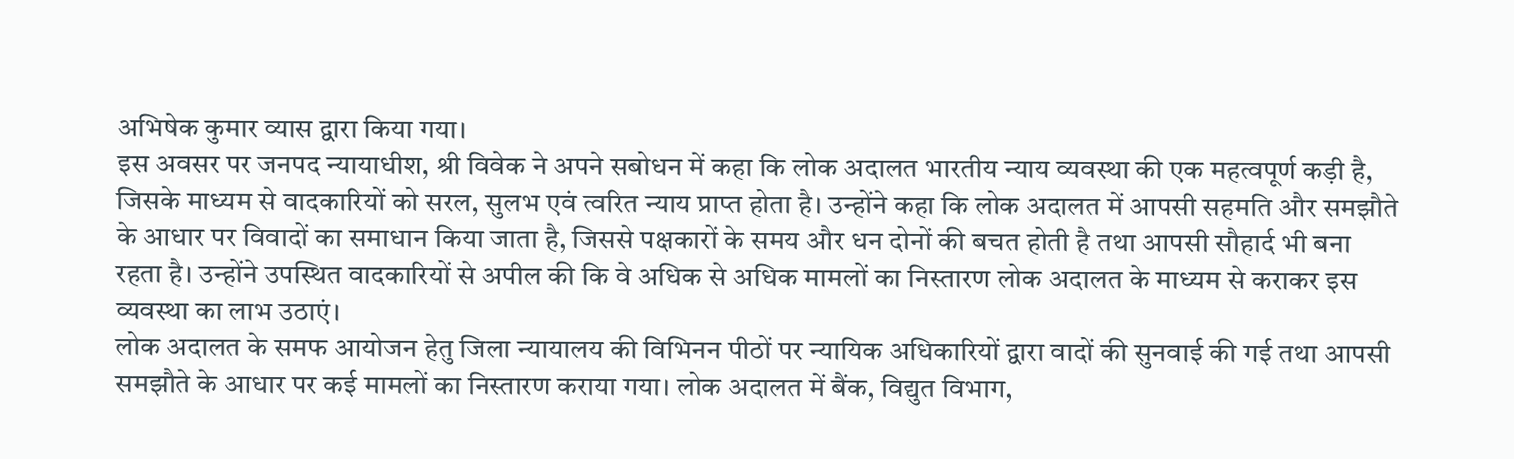अभिषेक कुमार व्यास द्वारा किया गया।
इस अवसर पर जनपद न्यायाधीश, श्री विवेक ने अपने सबोधन में कहा कि लोक अदालत भारतीय न्याय व्यवस्था की एक महत्वपूर्ण कड़ी है, जिसके माध्यम से वादकारियों को सरल, सुलभ एवं त्वरित न्याय प्राप्त होता है। उन्होंने कहा कि लोक अदालत में आपसी सहमति और समझौते के आधार पर विवादों का समाधान किया जाता है, जिससे पक्षकारों के समय और धन दोनों की बचत होती है तथा आपसी सौहार्द भी बना रहता है। उन्होंने उपस्थित वादकारियों से अपील की कि वे अधिक से अधिक मामलों का निस्तारण लोक अदालत के माध्यम से कराकर इस व्यवस्था का लाभ उठाएं।
लोक अदालत के समफ आयोजन हेतु जिला न्यायालय की विभिनन पीठों पर न्यायिक अधिकारियों द्वारा वादों की सुनवाई की गई तथा आपसी समझौते के आधार पर कई मामलों का निस्तारण कराया गया। लोक अदालत में बैंक, विद्युत विभाग,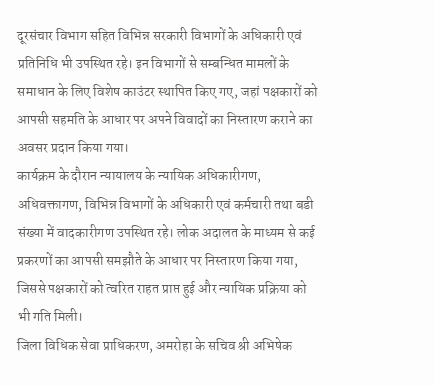दूरसंचार विभाग सहित विभिन्न सरकारी विभागों के अधिकारी एवं प्रतिनिधि भी उपस्थित रहे। इन विभागों से सम्बन्धित मामलों के समाधान के लिए विशेष काउंटर स्थापित किए गए, जहां पक्षकारों को आपसी सहमति के आधार पर अपने विवादों का निस्तारण कराने का अवसर प्रदान किया गया।
कार्यक्रम के दौरान न्यायालय के न्यायिक अधिकारीगण, अधिवक्तागण, विभिन्न विभागों के अधिकारी एवं कर्मचारी तथा बडी संख्या में वादकारीगण उपस्थित रहे। लोक अदालत के माध्यम से कई प्रकरणों का आपसी समझौते के आधार पर निस्तारण किया गया, जिससे पक्षकारों को त्वरित राहत प्राप्त हुई और न्यायिक प्रक्रिया को भी गति मिली।
जिला विधिक सेवा प्राधिकरण, अमरोहा के सचिव श्री अभिषेक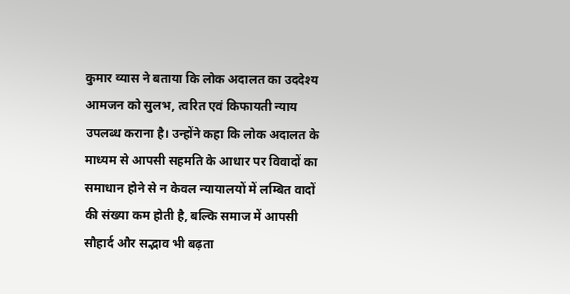कुमार व्यास ने बताया कि लोक अदालत का उददेश्य आमजन को सुलभ, त्वरित एवं किफायती न्याय उपलब्ध कराना है। उन्होंने कहा कि लोक अदालत के माध्यम से आपसी सहमति के आधार पर विवादों का समाधान होने से न केवल न्यायालयों में लम्बित वादों की संख्या कम होती है, बल्कि समाज में आपसी सौहार्द और सद्भाव भी बढ़ता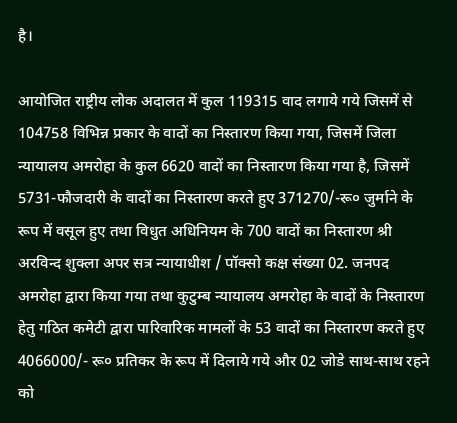है।

आयोजित राष्ट्रीय लोक अदालत में कुल 119315 वाद लगाये गये जिसमें से 104758 विभिन्न प्रकार के वादों का निस्तारण किया गया, जिसमें जिला न्यायालय अमरोहा के कुल 6620 वादों का निस्तारण किया गया है, जिसमें 5731-फौजदारी के वादों का निस्तारण करते हुए 371270/-रू० जुर्माने के रूप में वसूल हुए तथा विधुत अधिनियम के 700 वादों का निस्तारण श्री अरविन्द शुक्ला अपर सत्र न्यायाधीश / पॉक्सो कक्ष संख्या 02. जनपद अमरोहा द्वारा किया गया तथा कुटुम्ब न्यायालय अमरोहा के वादों के निस्तारण हेतु गठित कमेटी द्वारा पारिवारिक मामलों के 53 वादों का निस्तारण करते हुए 4066000/- रू० प्रतिकर के रूप में दिलाये गये और 02 जोडे साथ-साथ रहने को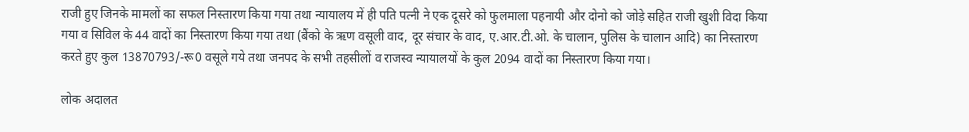राजी हुए जिनके मामलों का सफल निस्तारण किया गया तथा न्यायालय में ही पति पत्नी ने एक दूसरे को फुलमाला पहनायी और दोनो को जोड़े सहित राजी खुशी विदा किया गया व सिविल के 44 वादों का निस्तारण किया गया तथा (बैंको के ऋण वसूली वाद, दूर संचार के वाद, ए.आर.टी.ओ. के चालान, पुलिस के चालान आदि) का निस्तारण करते हुए कुल 13870793/-रू0 वसूले गये तथा जनपद के सभी तहसीलों व राजस्व न्यायालयों के कुल 2094 वादों का निस्तारण किया गया।

लोक अदालत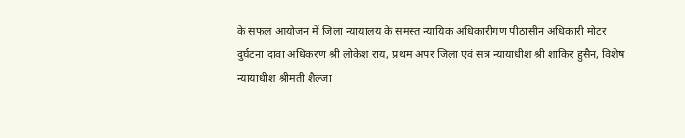के सफल आयोजन में जिला न्यायालय के समस्त न्यायिक अधिकारीगण पीठासीन अधिकारी मोटर दुर्घटना दावा अधिकरण श्री लोकेश राय, प्रथम अपर जिला एवं सत्र न्यायाधीश श्री शाकिर हुसैन, विशेष न्यायाधीश श्रीमती शैल्जा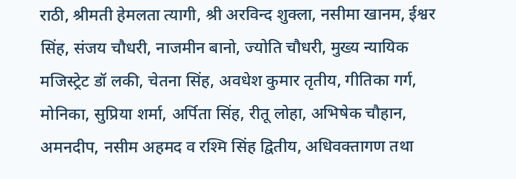राठी, श्रीमती हेमलता त्यागी, श्री अरविन्द शुक्ला, नसीमा खानम, ईश्वर सिंह, संजय चौधरी, नाजमीन बानो, ज्योति चौधरी, मुख्य न्यायिक मजिस्ट्रेट डॉ लकी, चेतना सिंह, अवधेश कुमार तृतीय, गीतिका गर्ग, मोनिका, सुप्रिया शर्मा, अर्पिता सिंह, रीतू लोहा, अभिषेक चौहान, अमनदीप, नसीम अहमद व रश्मि सिंह द्वितीय, अधिवक्तागण तथा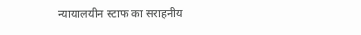न्यायालयीन स्टाफ का सराहनीय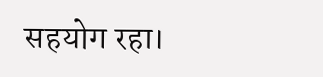सहयोग रहा।